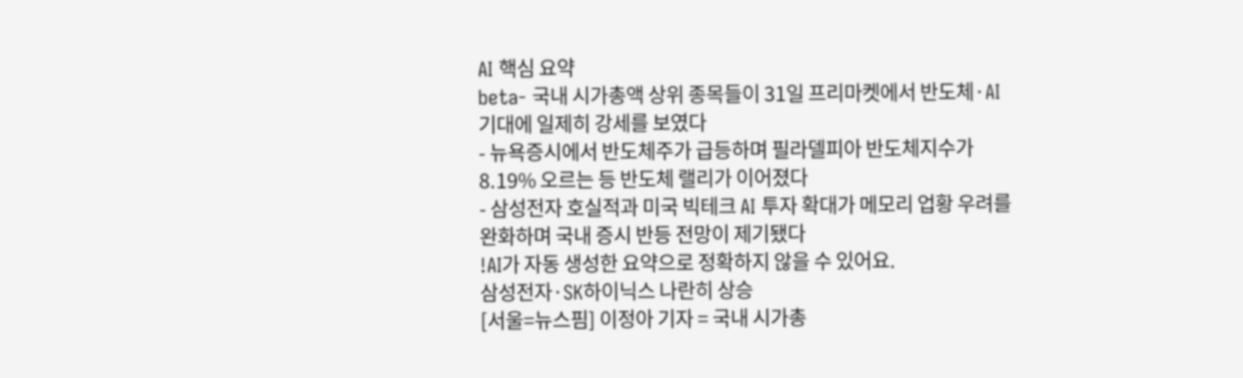AI 핵심 요약
beta- 국내 시가총액 상위 종목들이 31일 프리마켓에서 반도체·AI 기대에 일제히 강세를 보였다
- 뉴욕증시에서 반도체주가 급등하며 필라델피아 반도체지수가 8.19% 오르는 등 반도체 랠리가 이어졌다
- 삼성전자 호실적과 미국 빅테크 AI 투자 확대가 메모리 업황 우려를 완화하며 국내 증시 반등 전망이 제기됐다
!AI가 자동 생성한 요약으로 정확하지 않을 수 있어요.
삼성전자·SK하이닉스 나란히 상승
[서울=뉴스핌] 이정아 기자 = 국내 시가총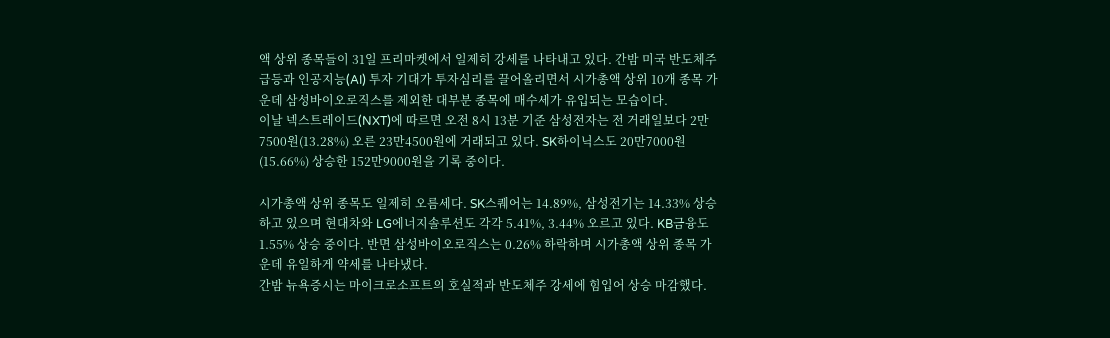액 상위 종목들이 31일 프리마켓에서 일제히 강세를 나타내고 있다. 간밤 미국 반도체주 급등과 인공지능(AI) 투자 기대가 투자심리를 끌어올리면서 시가총액 상위 10개 종목 가운데 삼성바이오로직스를 제외한 대부분 종목에 매수세가 유입되는 모습이다.
이날 넥스트레이드(NXT)에 따르면 오전 8시 13분 기준 삼성전자는 전 거래일보다 2만7500원(13.28%) 오른 23만4500원에 거래되고 있다. SK하이닉스도 20만7000원(15.66%) 상승한 152만9000원을 기록 중이다.

시가총액 상위 종목도 일제히 오름세다. SK스퀘어는 14.89%, 삼성전기는 14.33% 상승하고 있으며 현대차와 LG에너지솔루션도 각각 5.41%, 3.44% 오르고 있다. KB금융도 1.55% 상승 중이다. 반면 삼성바이오로직스는 0.26% 하락하며 시가총액 상위 종목 가운데 유일하게 약세를 나타냈다.
간밤 뉴욕증시는 마이크로소프트의 호실적과 반도체주 강세에 힘입어 상승 마감했다.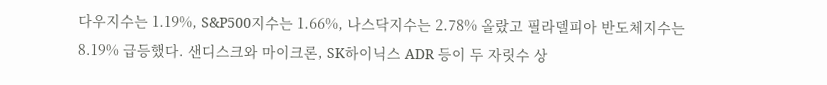다우지수는 1.19%, S&P500지수는 1.66%, 나스닥지수는 2.78% 올랐고 필라델피아 반도체지수는 8.19% 급등했다. 샌디스크와 마이크론, SK하이닉스 ADR 등이 두 자릿수 상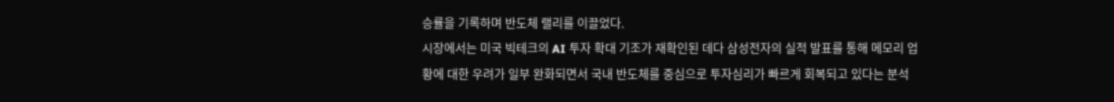승률을 기록하며 반도체 랠리를 이끌었다.
시장에서는 미국 빅테크의 AI 투자 확대 기조가 재확인된 데다 삼성전자의 실적 발표를 통해 메모리 업황에 대한 우려가 일부 완화되면서 국내 반도체를 중심으로 투자심리가 빠르게 회복되고 있다는 분석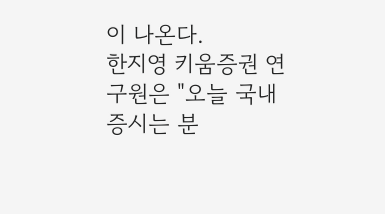이 나온다.
한지영 키움증권 연구원은 "오늘 국내 증시는 분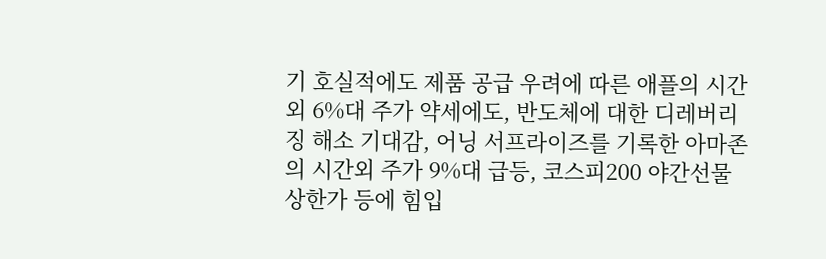기 호실적에도 제품 공급 우려에 따른 애플의 시간외 6%대 주가 약세에도, 반도체에 대한 디레버리징 해소 기대감, 어닝 서프라이즈를 기록한 아마존의 시간외 주가 9%대 급등, 코스피200 야간선물 상한가 등에 힘입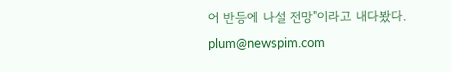어 반등에 나설 전망"이라고 내다봤다.
plum@newspim.com